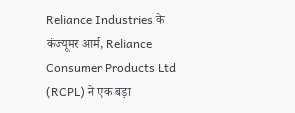Reliance Industries के कंज्यूमर आर्म, Reliance Consumer Products Ltd (RCPL) ने एक बड़ा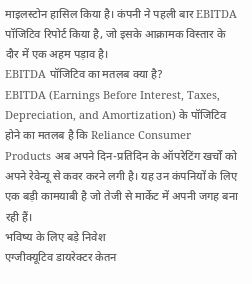माइलस्टोन हासिल किया है। कंपनी ने पहली बार EBITDA पॉजिटिव रिपोर्ट किया है, जो इसके आक्रामक विस्तार के दौर में एक अहम पड़ाव है।
EBITDA पॉजिटिव का मतलब क्या है?
EBITDA (Earnings Before Interest, Taxes, Depreciation, and Amortization) के पॉजिटिव होने का मतलब है कि Reliance Consumer Products अब अपने दिन-प्रतिदिन के ऑपरेटिंग खर्चों को अपने रेवेन्यू से कवर करने लगी है। यह उन कंपनियों के लिए एक बड़ी कामयाबी है जो तेजी से मार्केट में अपनी जगह बना रही हैं।
भविष्य के लिए बड़े निवेश
एग्जीक्यूटिव डायरेक्टर केतन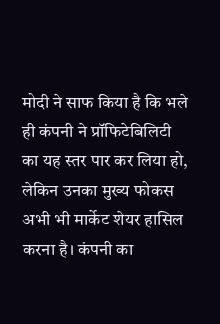मोदी ने साफ किया है कि भले ही कंपनी ने प्रॉफिटेबिलिटी का यह स्तर पार कर लिया हो, लेकिन उनका मुख्य फोकस अभी भी मार्केट शेयर हासिल करना है। कंपनी का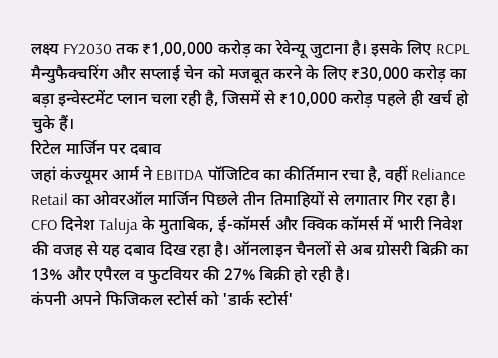लक्ष्य FY2030 तक ₹1,00,000 करोड़ का रेवेन्यू जुटाना है। इसके लिए RCPL मैन्युफैक्चरिंग और सप्लाई चेन को मजबूत करने के लिए ₹30,000 करोड़ का बड़ा इन्वेस्टमेंट प्लान चला रही है, जिसमें से ₹10,000 करोड़ पहले ही खर्च हो चुके हैं।
रिटेल मार्जिन पर दबाव
जहां कंज्यूमर आर्म ने EBITDA पॉजिटिव का कीर्तिमान रचा है, वहीं Reliance Retail का ओवरऑल मार्जिन पिछले तीन तिमाहियों से लगातार गिर रहा है। CFO दिनेश Taluja के मुताबिक, ई-कॉमर्स और क्विक कॉमर्स में भारी निवेश की वजह से यह दबाव दिख रहा है। ऑनलाइन चैनलों से अब ग्रोसरी बिक्री का 13% और एपैरल व फुटवियर की 27% बिक्री हो रही है।
कंपनी अपने फिजिकल स्टोर्स को 'डार्क स्टोर्स'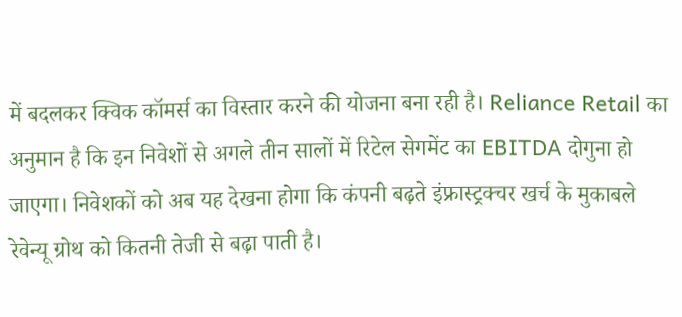में बदलकर क्विक कॉमर्स का विस्तार करने की योजना बना रही है। Reliance Retail का अनुमान है कि इन निवेशों से अगले तीन सालों में रिटेल सेगमेंट का EBITDA दोगुना हो जाएगा। निवेशकों को अब यह देखना होगा कि कंपनी बढ़ते इंफ्रास्ट्रक्चर खर्च के मुकाबले रेवेन्यू ग्रोथ को कितनी तेजी से बढ़ा पाती है।